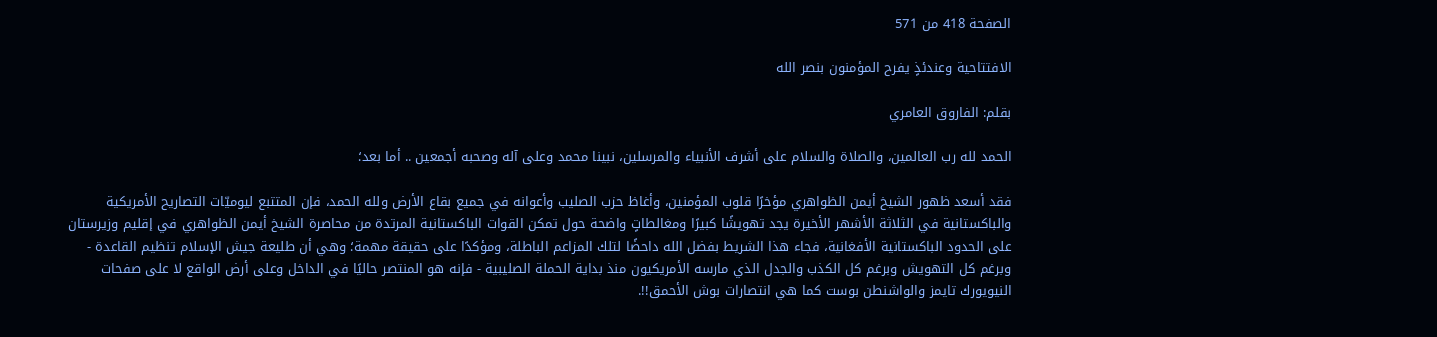الصفحة 418 من 571

الافتتاحية وعندئذٍ يفرح المؤمنون بنصر الله

بقلم: الفاروق العامري

الحمد لله رب العالمين، والصلاة والسلام على أشرف الأنبياء والمرسلين، نبينا محمد وعلى آله وصحبه أجمعين .. أما بعد؛

فقد أسعد ظهور الشيخ أيمن الظواهري مؤخرًا قلوب المؤمنين، وأغاظ حزب الصليب وأعوانه في جميع بقاع الأرض ولله الحمد، فإن المتتبع ليوميّات التصاريح الأمريكية والباكستانية في الثلاثة الأشهر الأخيرة يجد تهويشًا كبيرًا ومغالطاتٍ واضحة حول تمكن القوات الباكستانية المرتدة من محاصرة الشيخ أيمن الظواهري في إقليم وزيرستان على الحدود الباكستانية الأفغانية، فجاء هذا الشريط بفضل الله داحضًا لتلك المزاعم الباطلة، ومؤكدًا على حقيقة مهمة؛ وهي أن طليعة جيش الإسلام تنظيم القاعدة - وبرغم كل التهويش وبرغم كل الكذب والجدل الذي مارسه الأمريكيون منذ بداية الحملة الصليبية - فإنه هو المنتصر حاليًا في الداخل وعلى أرض الواقع لا على صفحات النيويورك تايمز والواشنطن بوست كما هي انتصارات بوش الأحمق!!.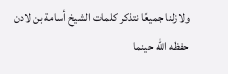ولازلنا جميعًا نتذكر كلمات الشيخ أسامة بن لادن حفظه الله حينما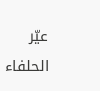عيّر الحلفاء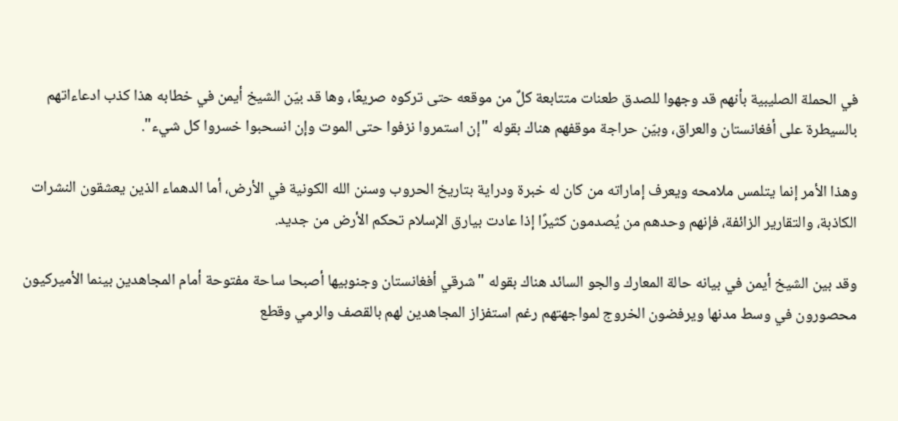في الحملة الصليبية بأنهم قد وجهوا للصدق طعنات متتابعة كلٌ من موقعه حتى تركوه صريعًا، وها قد بيّن الشيخ أيمن في خطابه هذا كذب ادعاءاتهم بالسيطرة على أفغانستان والعراق، وبيّن حراجة موقفهم هناك بقوله "إن استمروا نزفوا حتى الموت وإن انسحبوا خسروا كل شيء".

وهذا الأمر إنما يتلمس ملامحه ويعرف إماراته من كان له خبرة ودراية بتاريخ الحروب وسنن الله الكونية في الأرض، أما الدهماء الذين يعشقون النشرات الكاذبة، والتقارير الزائفة، فإنهم وحدهم من يُصدمون كثيرًا إذا عادت بيارق الإسلام تحكم الأرض من جديد.

وقد بين الشيخ أيمن في بيانه حالة المعارك والجو السائد هناك بقوله "شرقي أفغانستان وجنوبيها أصبحا ساحة مفتوحة أمام المجاهدين بينما الأميركيون محصورون في وسط مدنها ويرفضون الخروج لمواجهتهم رغم استفزاز المجاهدين لهم بالقصف والرمي وقطع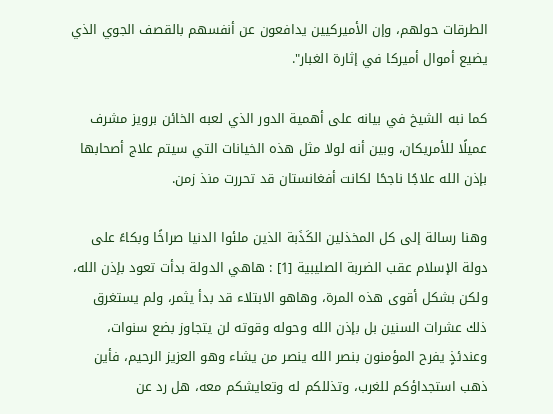الطرقات حولهم، وإن الأميركيين يدافعون عن أنفسهم بالقصف الجوي الذي يضيع أموال أميركا في إثارة الغبار".

كما نبه الشيخ في بيانه على أهمية الدور الذي لعبه الخائن برويز مشرف عميلًا للأمريكان، وبين أنه لولا مثل هذه الخيانات التي سيتم علاج أصحابها بإذن الله علاجًا ناجحًا لكانت أفغانستان قد تحررت منذ زمن.

وهنا رسالة إلى كل المخذلين الكَذَبة الذين ملئوا الدنيا صراخًا وبكاءً على دولة الإسلام عقب الضربة الصليبية [1] : هاهي الدولة بدأت تعود بإذن الله، ولكن بشكل أقوى هذه المرة، وهاهو الابتلاء قد بدأ يثمر، ولم يستغرق ذلك عشرات السنين بل بإذن الله وحوله وقوته لن يتجاوز بضع سنوات، وعندئذٍ يفرح المؤمنون بنصر الله ينصر من يشاء وهو العزيز الرحيم، فأين ذهب استجداؤكم للغرب، وتذللكم له وتعايشكم معه، هل رد عن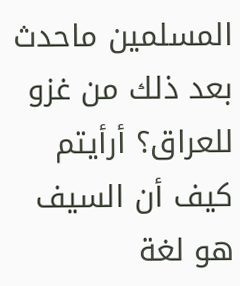المسلمين ماحدث بعد ذلك من غزو للعراق؟ أرأيتم كيف أن السيف هو لغة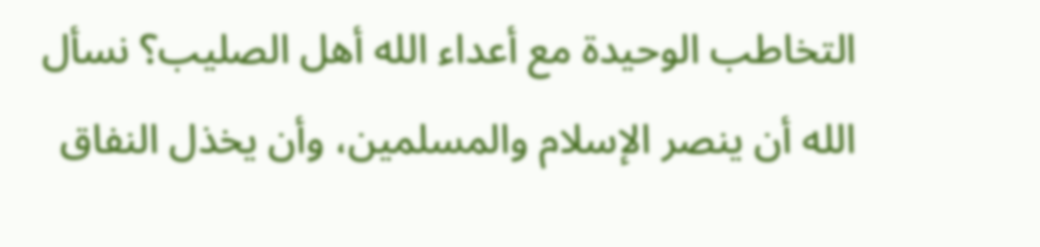التخاطب الوحيدة مع أعداء الله أهل الصليب؟ نسأل الله أن ينصر الإسلام والمسلمين، وأن يخذل النفاق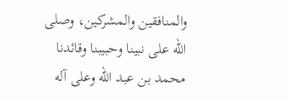والمنافقين والمشركين، وصلى الله على نبينا وحبيبنا وقائدنا محمد بن عبد الله وعلى آله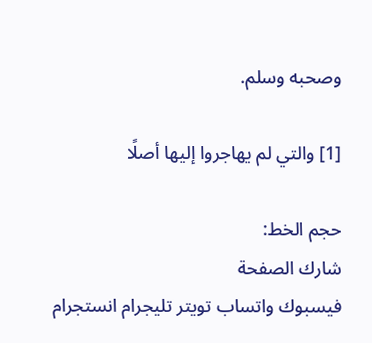وصحبه وسلم.

[1] والتي لم يهاجروا إليها أصلًا

حجم الخط:
شارك الصفحة
فيسبوك واتساب تويتر تليجرام انستجرام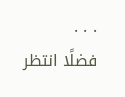. . .
فضلًا انتظر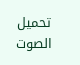تحميل الصوت